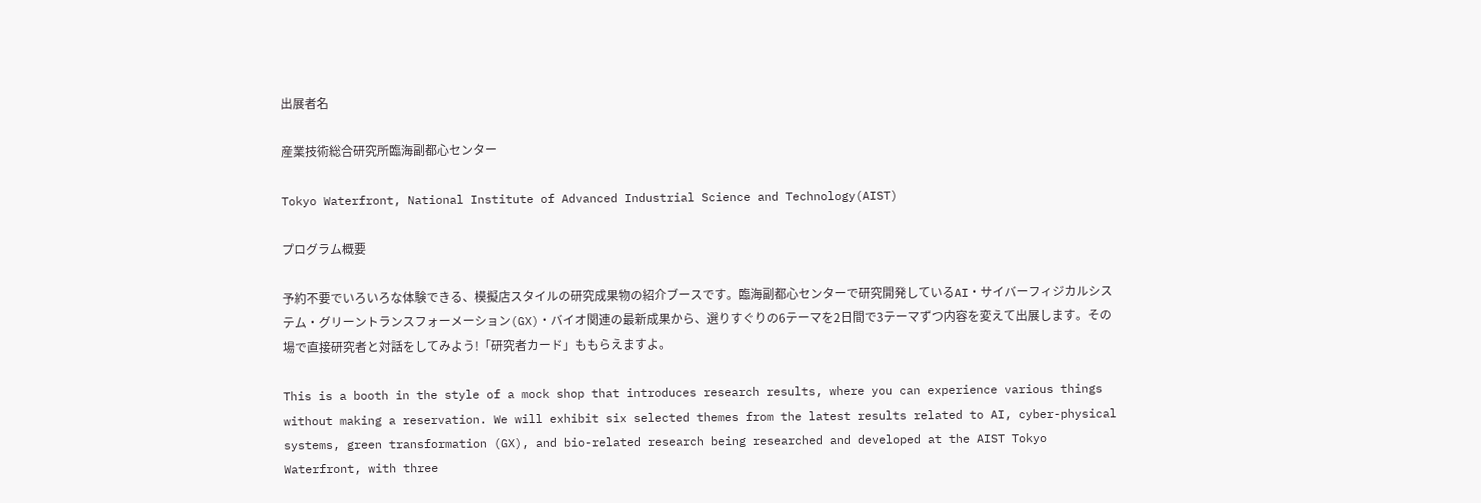出展者名

産業技術総合研究所臨海副都心センター

Tokyo Waterfront, National Institute of Advanced Industrial Science and Technology(AIST)

プログラム概要

予約不要でいろいろな体験できる、模擬店スタイルの研究成果物の紹介ブースです。臨海副都心センターで研究開発しているAI・サイバーフィジカルシステム・グリーントランスフォーメーション(GX)・バイオ関連の最新成果から、選りすぐりの6テーマを2日間で3テーマずつ内容を変えて出展します。その場で直接研究者と対話をしてみよう!「研究者カード」ももらえますよ。

This is a booth in the style of a mock shop that introduces research results, where you can experience various things without making a reservation. We will exhibit six selected themes from the latest results related to AI, cyber-physical systems, green transformation (GX), and bio-related research being researched and developed at the AIST Tokyo Waterfront, with three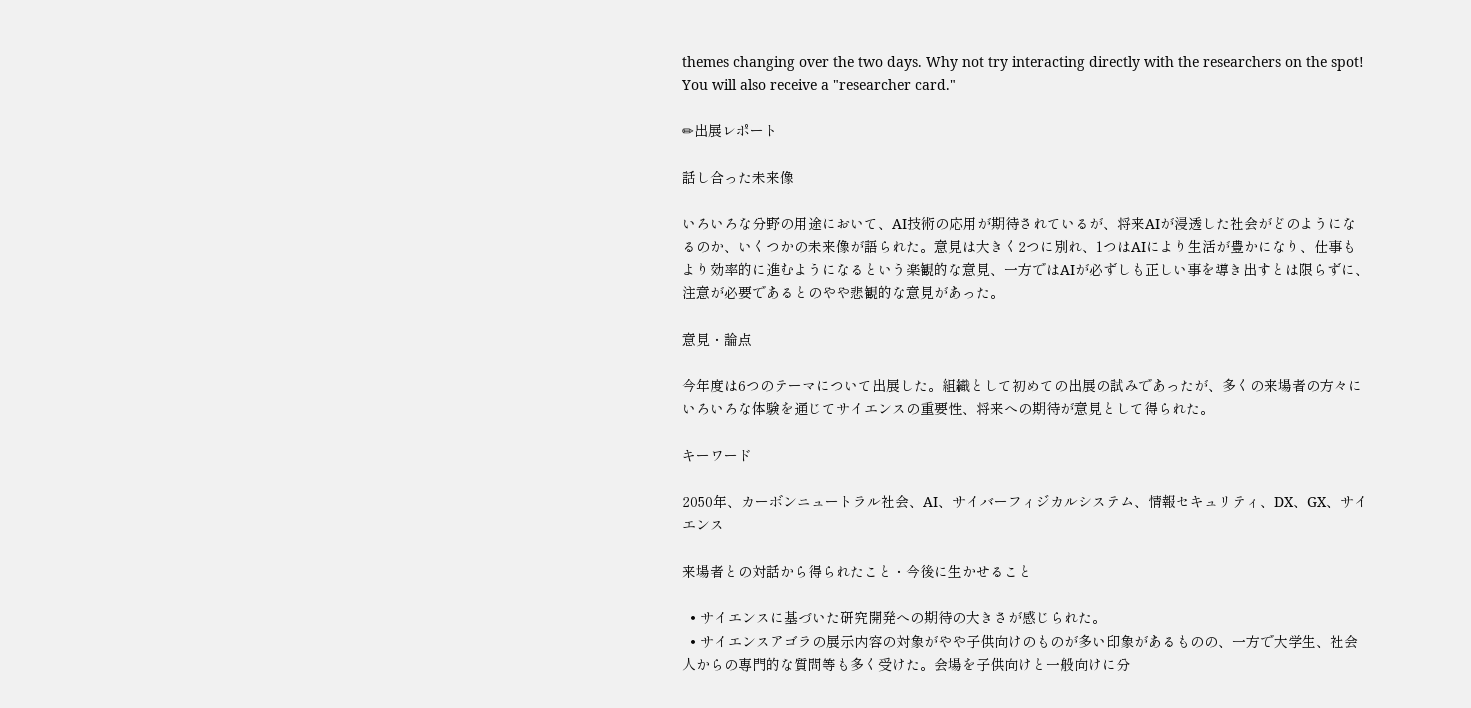themes changing over the two days. Why not try interacting directly with the researchers on the spot! You will also receive a "researcher card."

✏出展レポート

話し合った未来像

いろいろな分野の用途において、AI技術の応用が期待されているが、将来AIが浸透した社会がどのようになるのか、いくつかの未来像が語られた。意見は大きく2つに別れ、1つはAIにより生活が豊かになり、仕事もより効率的に進むようになるという楽観的な意見、一方ではAIが必ずしも正しい事を導き出すとは限らずに、注意が必要であるとのやや悲観的な意見があった。

意見・論点

今年度は6つのテーマについて出展した。組織として初めての出展の試みであったが、多くの来場者の方々にいろいろな体験を通じてサイエンスの重要性、将来への期待が意見として得られた。

キーワード

2050年、カーボンニュートラル社会、AI、サイバーフィジカルシステム、情報セキュリティ、DX、GX、サイエンス

来場者との対話から得られたこと・今後に生かせること

  • サイエンスに基づいた研究開発への期待の大きさが感じられた。
  • サイエンスアゴラの展示内容の対象がやや子供向けのものが多い印象があるものの、一方で大学生、社会人からの専門的な質問等も多く受けた。会場を子供向けと一般向けに分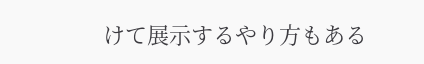けて展示するやり方もある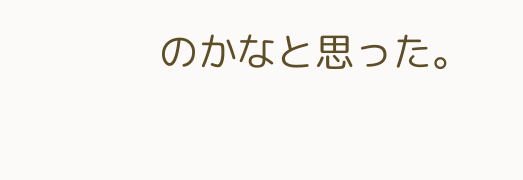のかなと思った。